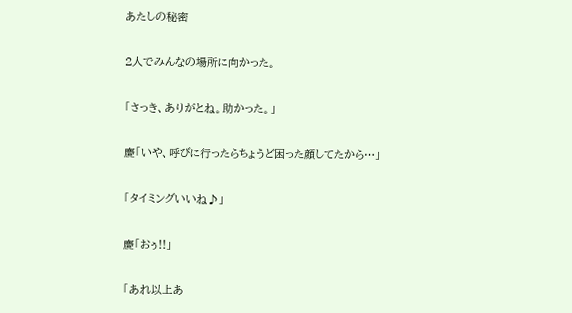あたしの秘密

2人でみんなの場所に向かった。

「さっき、ありがとね。助かった。」

慶「いや、呼びに行ったらちょうど困った顔してたから…」

「タイミングいいね♪」

慶「おぅ!!」

「あれ以上あ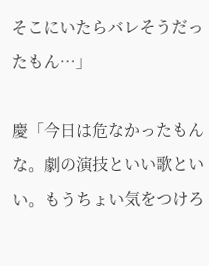そこにいたらバレそうだったもん…」

慶「今日は危なかったもんな。劇の演技といい歌といい。もうちょい気をつけろ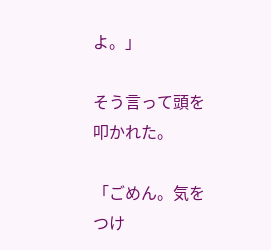よ。」

そう言って頭を叩かれた。

「ごめん。気をつけ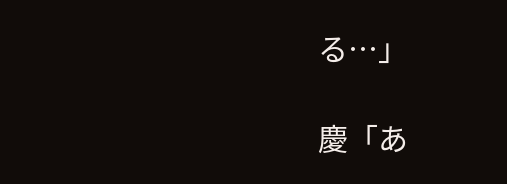る…」

慶「あ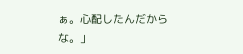ぁ。心配したんだからな。」